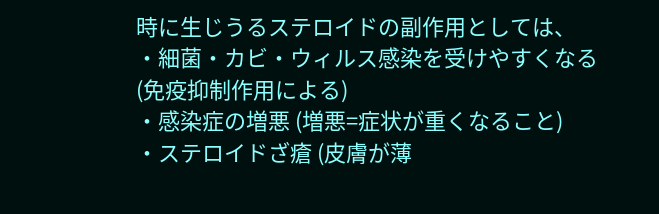時に生じうるステロイドの副作用としては、
・細菌・カビ・ウィルス感染を受けやすくなる (免疫抑制作用による)
・感染症の増悪 (増悪=症状が重くなること)
・ステロイドざ瘡 (皮膚が薄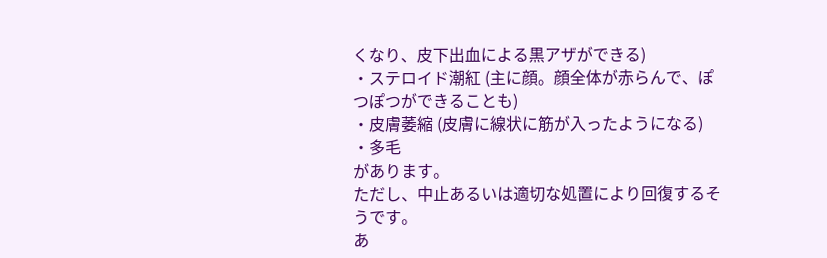くなり、皮下出血による黒アザができる)
・ステロイド潮紅 (主に顔。顔全体が赤らんで、ぽつぽつができることも)
・皮膚萎縮 (皮膚に線状に筋が入ったようになる)
・多毛
があります。
ただし、中止あるいは適切な処置により回復するそうです。
あ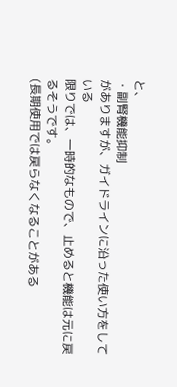と、
・副腎機能抑制
がありますが、ガイドラインに沿った使い方をしている
限りでは、一時的なもので、止めると機能は元に戻るそうです。
(長期使用では戻らなくなることがある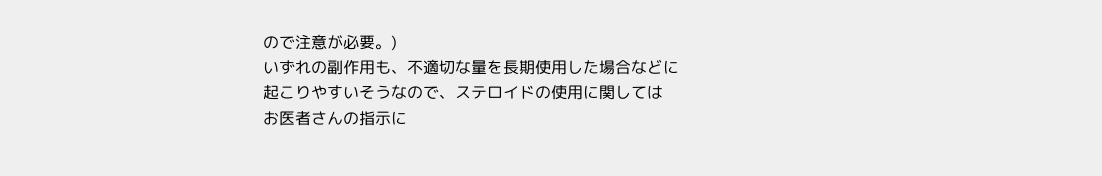ので注意が必要。)
いずれの副作用も、不適切な量を長期使用した場合などに
起こりやすいそうなので、ステロイドの使用に関しては
お医者さんの指示に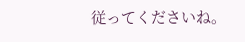従ってくださいね。